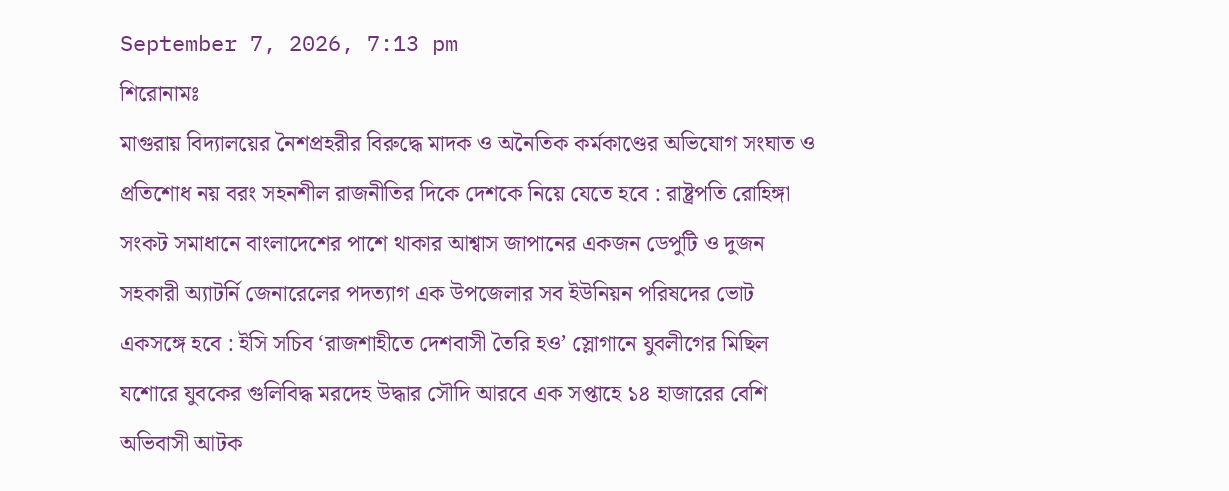September 7, 2026, 7:13 pm
শিরোনামঃ
মাগুরায় বিদ্যালয়ের নৈশপ্রহরীর বিরুদ্ধে মাদক ও অনৈতিক কর্মকাণ্ডের অভিযোগ সংঘাত ও প্রতিশোধ নয় বরং সহনশীল রাজনীতির দিকে দেশকে নিয়ে যেতে হবে : রাষ্ট্রপতি রোহিঙ্গা সংকট সমাধানে বাংলাদেশের পাশে থাকার আশ্বাস জাপানের একজন ডেপুটি ও দুজন সহকারী অ্যাটর্নি জেনারেলের পদত্যাগ এক উপজেলার সব ইউনিয়ন পরিষদের ভোট একসঙ্গে হবে : ইসি সচিব ‘রাজশাহীতে দেশবাসী তৈরি হও’ স্লোগানে যুবলীগের মিছিল যশোরে যুবকের গুলিবিদ্ধ মরদেহ উদ্ধার সৌদি আরবে এক সপ্তাহে ১৪ হাজারের বেশি অভিবাসী আটক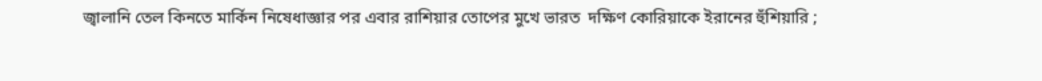জ্বালানি তেল কিনতে মার্কিন নিষেধাজ্ঞার পর এবার রাশিয়ার তোপের মুখে ভারত  দক্ষিণ কোরিয়াকে ইরানের হুঁশিয়ারি ;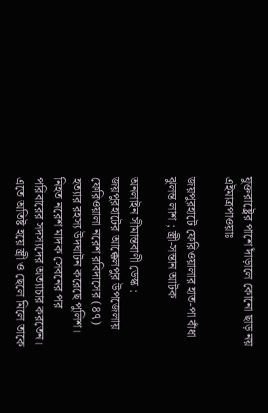যুক্তরাষ্ট্রের পাশে দাঁড়ালে কোনো ছাড় নয়
এইমাত্রপাওয়াঃ

জয়পুরহাটে ফেরিওয়ালার হাত-পা বাঁধা ঝুলন্ত লাশ ; স্ত্রী-সন্তান আটক

অনলাইন সীমান্তবাণী ডেস্ক : জয়পুরহাটের আক্কেলপুর উপজেলায় ফেরিওয়ালা নরেশ রবিদাসের (৪৭) হত্যার রহস্য উদঘাটন করেছে পুলিশ। নিহত নরেশ মাদক সেবনের পর পরিবারের সদস্যদের অত্যাচার করতেন। এতে অতিষ্ট হয়ে স্ত্রী ও ছেলে মিলে তাকে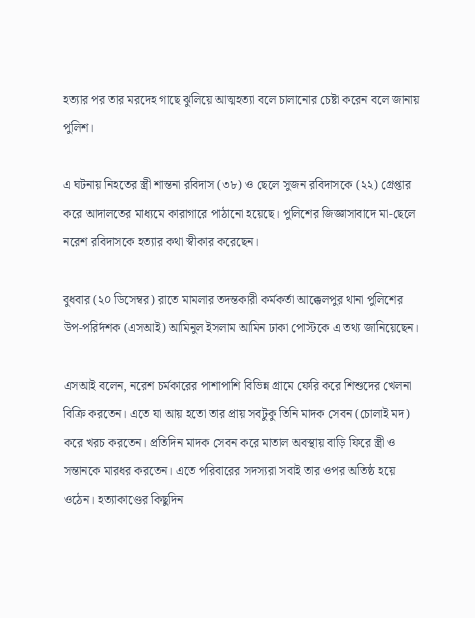হত্যার পর তার মরদেহ গাছে ঝুলিয়ে আত্মহত্যা বলে চালানোর চেষ্টা করেন বলে জানায় পুলিশ।

এ ঘটনায় নিহতের স্ত্রী শান্তনা রবিদাস (৩৮) ও ছেলে সুজন রবিদাসকে (২২) গ্রেপ্তার করে আদালতের মাধ্যমে কারাগারে পাঠানো হয়েছে। পুলিশের জিজ্ঞাসাবাদে মা-ছেলে নরেশ রবিদাসকে হত্যার কথা স্বীকার করেছেন।

বুধবার (২০ ডিসেম্বর) রাতে মামলার তদন্তকারী কর্মকর্তা আক্কেলপুর থানা পুলিশের উপ-পরির্দশক (এসআই) আমিনুল ইসলাম আমিন ঢাকা পোস্টকে এ তথ্য জানিয়েছেন।

এসআই বলেন, নরেশ চর্মকারের পাশাপাশি বিভিন্ন গ্রামে ফেরি করে শিশুদের খেলনা বিক্রি করতেন। এতে যা আয় হতো তার প্রায় সবটুকু তিনি মাদক সেবন (চোলাই মদ) করে খরচ করতেন। প্রতিদিন মাদক সেবন করে মাতাল অবস্থায় বাড়ি ফিরে স্ত্রী ও সন্তানকে মারধর করতেন। এতে পরিবারের সদস্যরা সবাই তার ওপর অতিষ্ঠ হয়ে ওঠেন। হত্যাকাণ্ডের কিছুদিন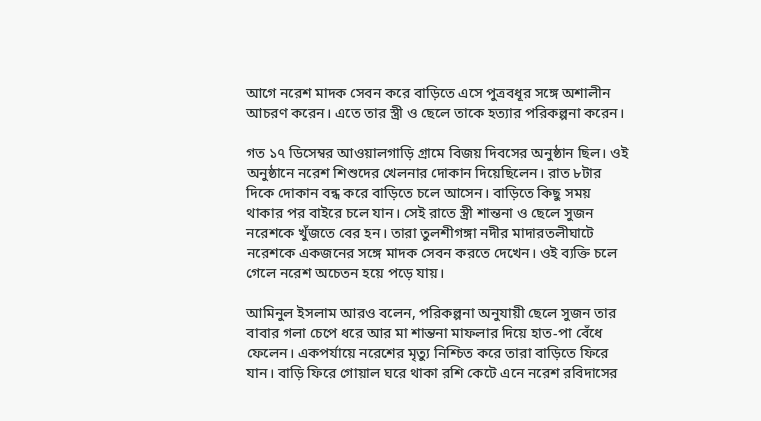আগে নরেশ মাদক সেবন করে বাড়িতে এসে পুত্রবধূর সঙ্গে অশালীন আচরণ করেন। এতে তার স্ত্রী ও ছেলে তাকে হত্যার পরিকল্পনা করেন।

গত ১৭ ডিসেম্বর আওয়ালগাড়ি গ্রামে বিজয় দিবসের অনুষ্ঠান ছিল। ওই অনুষ্ঠানে নরেশ শিশুদের খেলনার দোকান দিয়েছিলেন। রাত ৮টার দিকে দোকান বন্ধ করে বাড়িতে চলে আসেন। বাড়িতে কিছু সময় থাকার পর বাইরে চলে যান। সেই রাতে স্ত্রী শান্তনা ও ছেলে সুজন নরেশকে খুঁজতে বের হন। তারা তুলশীগঙ্গা নদীর মাদারতলীঘাটে নরেশকে একজনের সঙ্গে মাদক সেবন করতে দেখেন। ওই ব্যক্তি চলে গেলে নরেশ অচেতন হয়ে পড়ে যায়।

আমিনুল ইসলাম আরও বলেন, পরিকল্পনা অনুযায়ী ছেলে সুজন তার বাবার গলা চেপে ধরে আর মা শান্তনা মাফলার দিয়ে হাত-পা বেঁধে ফেলেন। একপর্যায়ে নরেশের মৃত্যু নিশ্চিত করে তারা বাড়িতে ফিরে যান। বাড়ি ফিরে গোয়াল ঘরে থাকা রশি কেটে এনে নরেশ রবিদাসের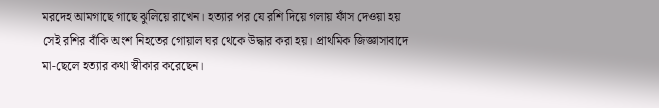মরদেহ আমগাছে গাছে ঝুলিয়ে রাখেন। হত্যার পর যে রশি দিয়ে গলায় ফাঁস দেওয়া হয় সেই রশির বাঁকি অংশ নিহতের গোয়াল ঘর থেকে উদ্ধার করা হয়। প্রাথমিক জিজ্ঞাসাবাদে মা-ছেলে হত্যার কথা স্বীকার করেছেন।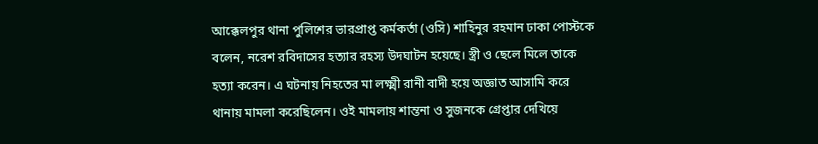আক্কেলপুর থানা পুলিশের ভারপ্রাপ্ত কর্মকর্তা (ওসি) শাহিনুর রহমান ঢাকা পোস্টকে বলেন, নরেশ রবিদাসের হত্যার রহস্য উদঘাটন হয়েছে। স্ত্রী ও ছেলে মিলে তাকে হত্যা করেন। এ ঘটনায় নিহতের মা লক্ষ্মী রানী বাদী হয়ে অজ্ঞাত আসামি করে থানায় মামলা করেছিলেন। ওই মামলায় শান্তনা ও সুজনকে গ্রেপ্তার দেখিয়ে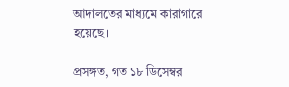আদালতের মাধ্যমে কারাগারে হয়েছে।

প্রসঙ্গত, গত ১৮ ডিসেম্বর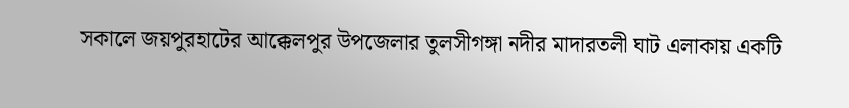সকালে জয়পুরহাটের আক্কেলপুর উপজেলার তুলসীগঙ্গা নদীর মাদারতলী ঘাট এলাকায় একটি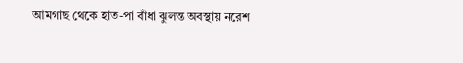আমগাছ থেকে হাত-পা বাঁধা ঝুলন্ত অবস্থায় নরেশ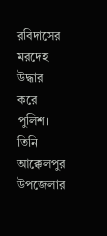রবিদাসের মরদেহ উদ্ধার করে পুলিশ। তিনি আক্কেলপুর উপজেলার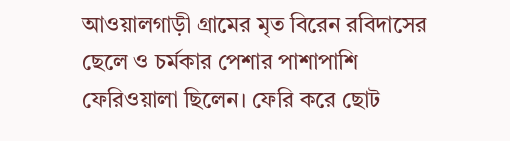আওয়ালগাড়ী গ্রামের মৃত বিরেন রবিদাসের ছেলে ও চর্মকার পেশার পাশাপাশি ফেরিওয়ালা ছিলেন। ফেরি করে ছোট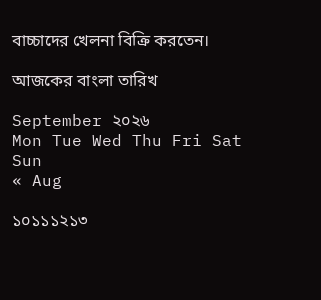বাচ্চাদের খেলনা বিক্রি করতেন।

আজকের বাংলা তারিখ

September ২০২৬
Mon Tue Wed Thu Fri Sat Sun
« Aug

১০১১১২১৩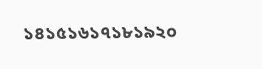১৪১৫১৬১৭১৮১৯২০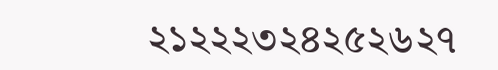২১২২২৩২৪২৫২৬২৭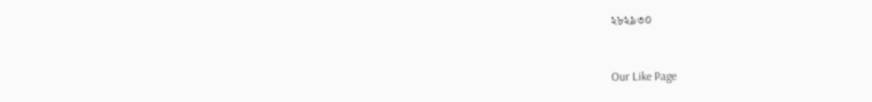২৮২৯৩০


Our Like Page